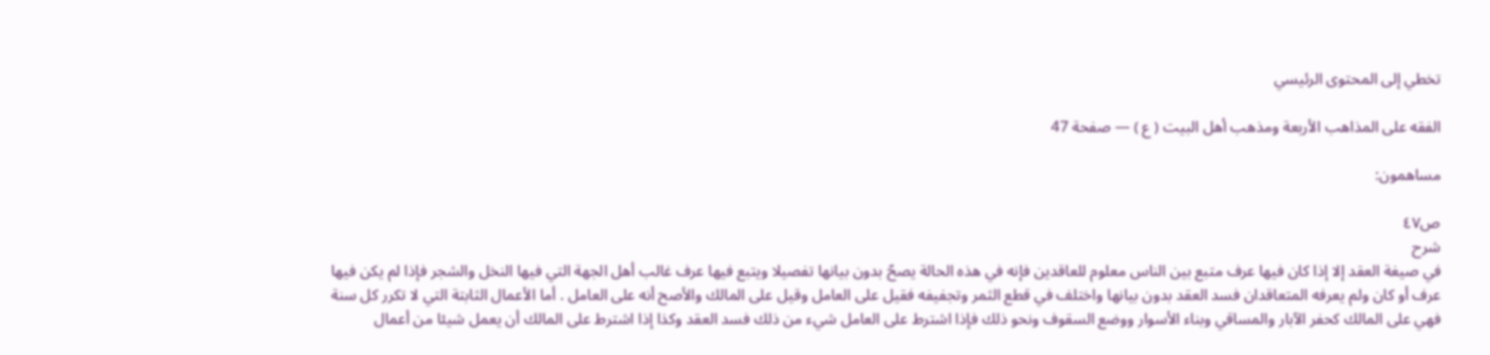تخطي إلى المحتوى الرئيسي

الفقه على المذاهب الأربعة ومذهب أهل البيت ( ع ) — صفحة 47

مساهمون:

ص٤٧
شرح
في صيغة العقد إلا إذا كان فيها عرف متبع بين الناس معلوم للعاقدين فإنه في هذه الحالة يصحّ بدون بيانها تفصيلا ويتبع فيها عرف غالب أهل الجهة التي فيها النخل والشجر فإذا لم يكن فيها عرف أو كان ولم يعرفه المتعاقدان فسد العقد بدون بيانها واختلف في قطع الثمر وتجفيفه فقيل على العامل وقيل على المالك والأصح أنه على العامل . أما الأعمال الثابتة التي لا تكرر كل سنة فهي على المالك كحفر الآبار والمساقي وبناء الأسوار ووضع السقوف ونحو ذلك فإذا اشترط على العامل شيء من ذلك فسد العقد وكذا إذا اشترط على المالك أن يعمل شيئا من أعمال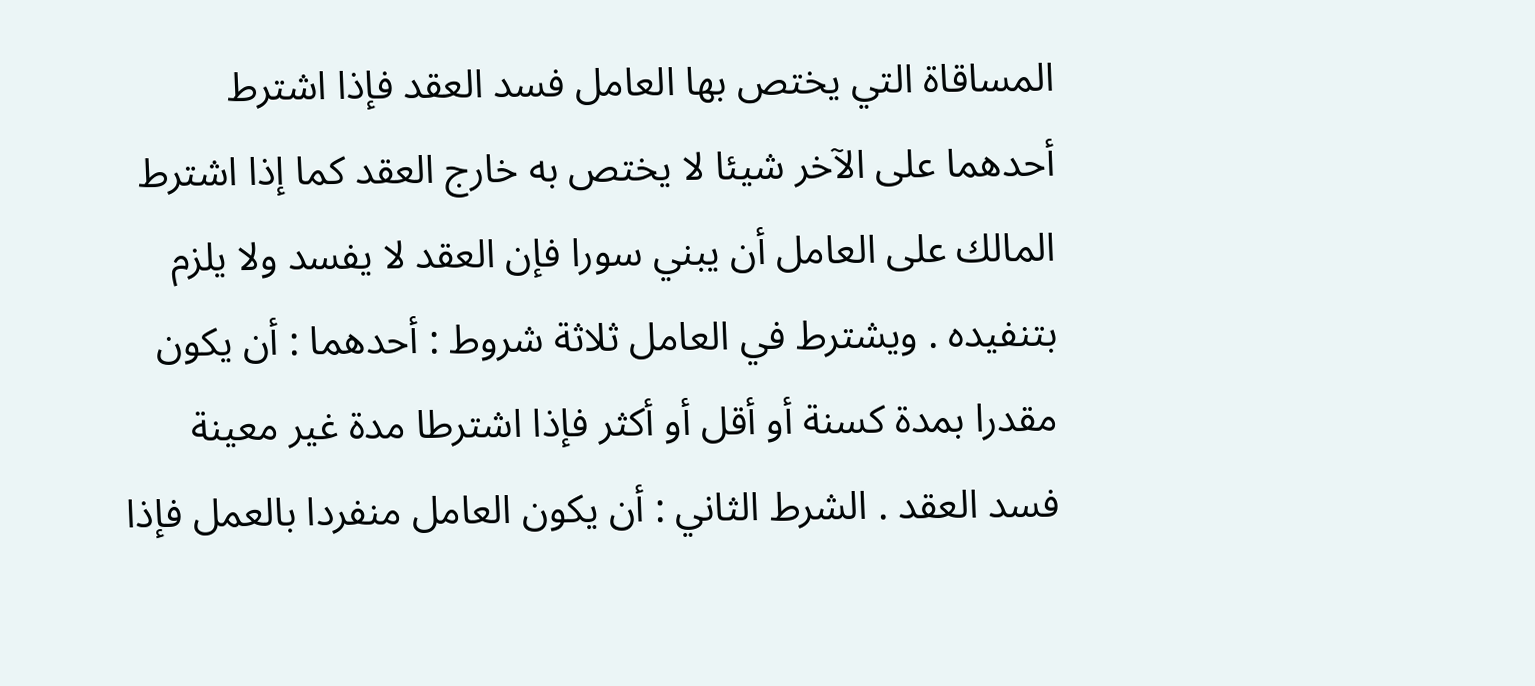المساقاة التي يختص بها العامل فسد العقد فإذا اشترط أحدهما على الآخر شيئا لا يختص به خارج العقد كما إذا اشترط المالك على العامل أن يبني سورا فإن العقد لا يفسد ولا يلزم بتنفيده . ويشترط في العامل ثلاثة شروط : أحدهما : أن يكون مقدرا بمدة كسنة أو أقل أو أكثر فإذا اشترطا مدة غير معينة فسد العقد . الشرط الثاني : أن يكون العامل منفردا بالعمل فإذا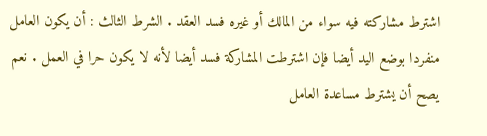اشترط مشاركته فيه سواء من المالك أو غيره فسد العقد . الشرط الثالث : أن يكون العامل منفردا بوضع اليد أيضا فإن اشترطت المشاركة فسد أيضا لأنه لا يكون حرا في العمل . نعم يصح أن يشترط مساعدة العامل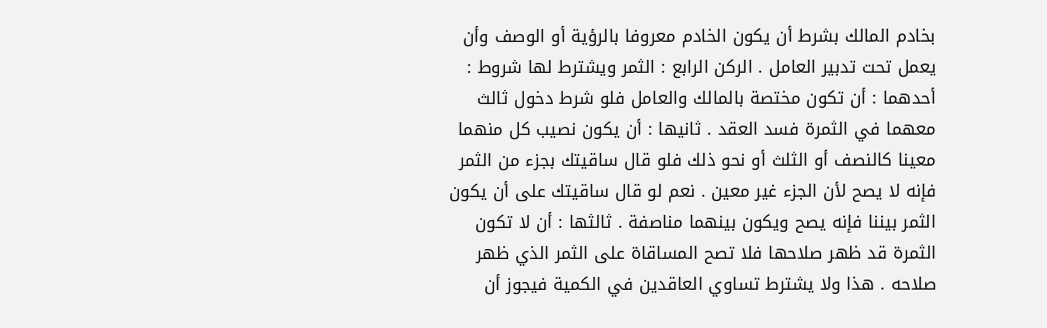بخادم المالك بشرط أن يكون الخادم معروفا بالرؤية أو الوصف وأن يعمل تحت تدبير العامل . الركن الرابع : الثمر ويشترط لها شروط : أحدهما : أن تكون مختصة بالمالك والعامل فلو شرط دخول ثالث معهما في الثمرة فسد العقد . ثانيها : أن يكون نصيب كل منهما معينا كالنصف أو الثلث أو نحو ذلك فلو قال ساقيتك بجزء من الثمر فإنه لا يصح لأن الجزء غير معين . نعم لو قال ساقيتك على أن يكون الثمر بيننا فإنه يصح ويكون بينهما مناصفة . ثالثها : أن لا تكون الثمرة قد ظهر صلاحها فلا تصح المساقاة على الثمر الذي ظهر صلاحه . هذا ولا يشترط تساوي العاقدين في الكمية فيجوز أن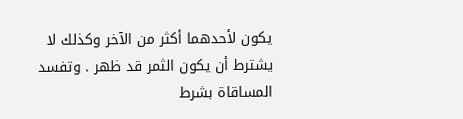يكون لأحدهما أكثر من الآخر وكذلك لا يشترط أن يكون الثمر قد ظهر . وتفسد المساقاة بشرط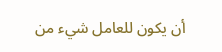أن يكون للعامل شيء من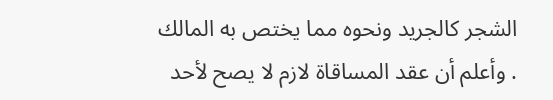الشجر كالجريد ونحوه مما يختص به المالك . وأعلم أن عقد المساقاة لازم لا يصح لأحد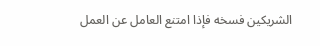الشريكين فسخه فإذا امتنع العامل عن العمل